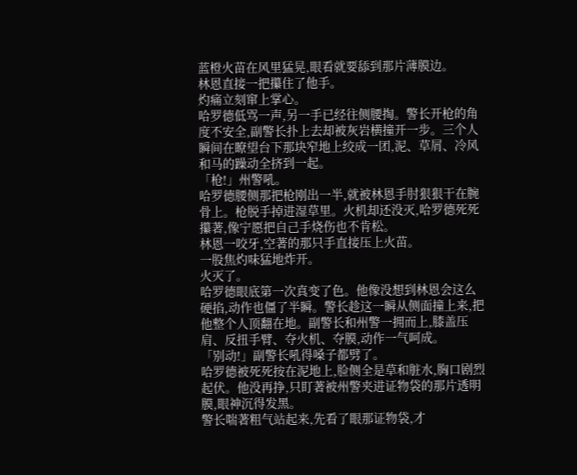蓝橙火苗在风里猛晃,眼看就要舔到那片薄膜边。
林恩直接一把攥住了他手。
灼痛立刻窜上掌心。
哈罗德低骂一声,另一手已经往侧腰掏。警长开枪的角度不安全,副警长扑上去却被灰岩横撞开一步。三个人瞬间在瞭望台下那块窄地上绞成一团,泥、草屑、冷风和马的躁动全挤到一起。
「枪!」州警吼。
哈罗德腰侧那把枪刚出一半,就被林恩手肘狠狠干在腕骨上。枪脱手掉进湿草里。火机却还没灭,哈罗德死死攥著,像宁愿把自己手烧伤也不肯松。
林恩一咬牙,空著的那只手直接压上火苗。
一股焦灼味猛地炸开。
火灭了。
哈罗德眼底第一次真变了色。他像没想到林恩会这么硬掐,动作也僵了半瞬。警长趁这一瞬从侧面撞上来,把他整个人顶翻在地。副警长和州警一拥而上,膝盖压肩、反扭手臂、夺火机、夺膜,动作一气呵成。
「别动!」副警长吼得嗓子都劈了。
哈罗德被死死按在泥地上,脸侧全是草和脏水,胸口剧烈起伏。他没再挣,只盯著被州警夹进证物袋的那片透明膜,眼神沉得发黑。
警长喘著粗气站起来,先看了眼那证物袋,才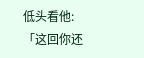低头看他:「这回你还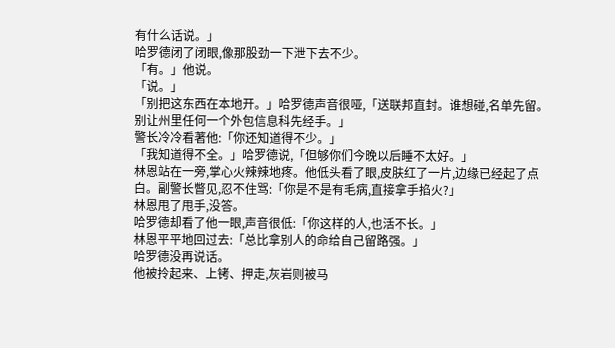有什么话说。」
哈罗德闭了闭眼,像那股劲一下泄下去不少。
「有。」他说。
「说。」
「别把这东西在本地开。」哈罗德声音很哑,「送联邦直封。谁想碰,名单先留。别让州里任何一个外包信息科先经手。」
警长冷冷看著他:「你还知道得不少。」
「我知道得不全。」哈罗德说,「但够你们今晚以后睡不太好。」
林恩站在一旁,掌心火辣辣地疼。他低头看了眼,皮肤红了一片,边缘已经起了点白。副警长瞥见,忍不住骂:「你是不是有毛病,直接拿手掐火?」
林恩甩了甩手,没答。
哈罗德却看了他一眼,声音很低:「你这样的人,也活不长。」
林恩平平地回过去:「总比拿别人的命给自己留路强。」
哈罗德没再说话。
他被拎起来、上铐、押走,灰岩则被马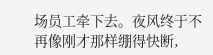场员工牵下去。夜风终于不再像刚才那样绷得快断,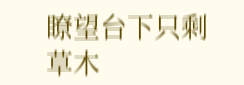瞭望台下只剩草木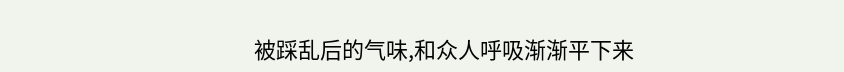被踩乱后的气味,和众人呼吸渐渐平下来